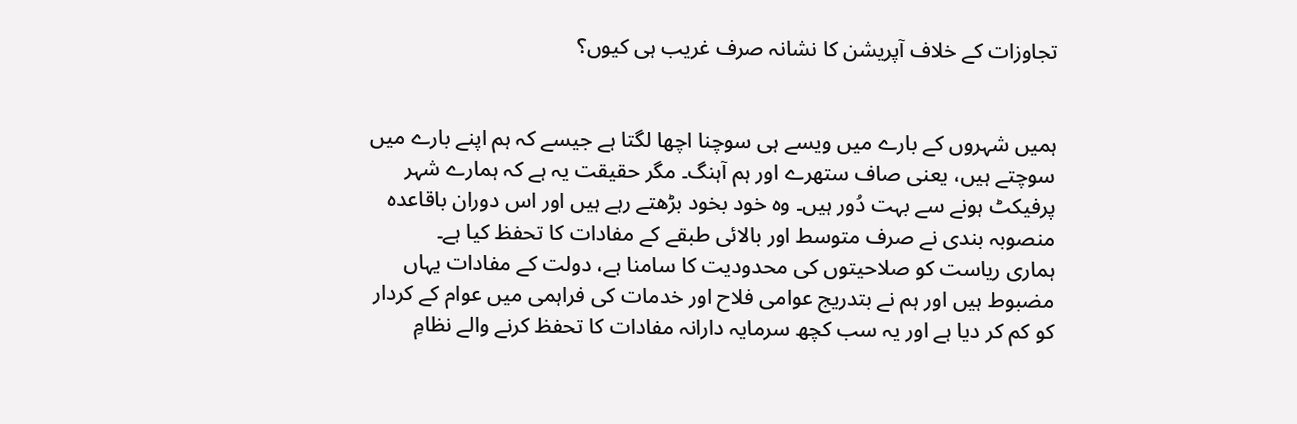تجاوزات کے خلاف آپریشن کا نشانہ صرف غریب ہی کیوں؟


ہمیں شہروں کے بارے میں ویسے ہی سوچنا اچھا لگتا ہے جیسے کہ ہم اپنے بارے میں سوچتے ہیں، یعنی صاف ستھرے اور ہم آہنگ۔ مگر حقیقت یہ ہے کہ ہمارے شہر پرفیکٹ ہونے سے بہت دُور ہیں۔ وہ خود بخود بڑھتے رہے ہیں اور اس دوران باقاعدہ منصوبہ بندی نے صرف متوسط اور بالائی طبقے کے مفادات کا تحفظ کیا ہے۔
ہماری ریاست کو صلاحیتوں کی محدودیت کا سامنا ہے، دولت کے مفادات یہاں مضبوط ہیں اور ہم نے بتدریج عوامی فلاح اور خدمات کی فراہمی میں عوام کے کردار کو کم کر دیا ہے اور یہ سب کچھ سرمایہ دارانہ مفادات کا تحفظ کرنے والے نظامِ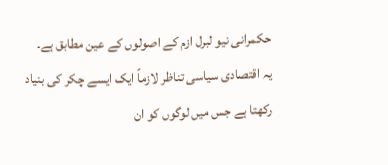حکمرانی نیو لبرل ازم کے اصولوں کے عین مطابق ہے۔
یہ اقتصادی سیاسی تناظر لازماً ایک ایسے چکر کی بنیاد رکھتا ہے جس میں لوگوں کو ان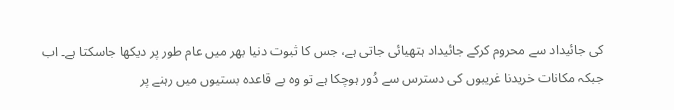کی جائیداد سے محروم کرکے جائیداد ہتھیائی جاتی ہے، جس کا ثبوت دنیا بھر میں عام طور پر دیکھا جاسکتا ہے۔ اب جبکہ مکانات خریدنا غریبوں کی دسترس سے دُور ہوچکا ہے تو وہ بے قاعدہ بستیوں میں رہنے پر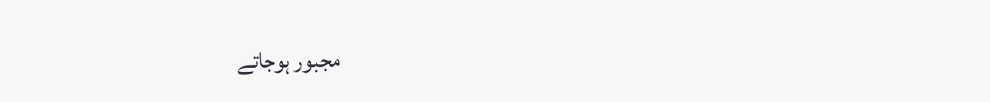مجبور ہوجاتے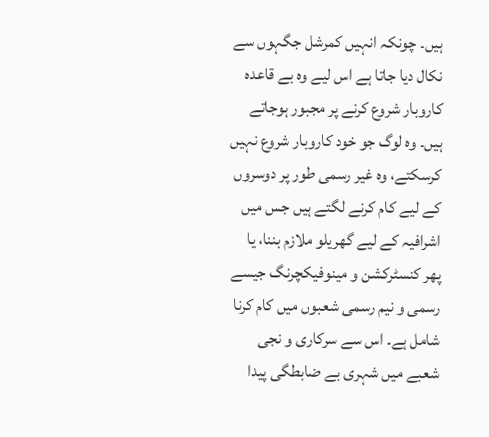ہیں۔ چونکہ انہیں کمرشل جگہوں سے نکال دیا جاتا ہے اس لیے وہ بے قاعدہ کاروبار شروع کرنے پر مجبور ہوجاتے ہیں۔ وہ لوگ جو خود کاروبار شروع نہیں کرسکتے، وہ غیر رسمی طور پر دوسروں کے لیے کام کرنے لگتے ہیں جس میں اشرافیہ کے لیے گھریلو ملازم بننا، یا پھر کنسٹرکشن و مینوفیکچرنگ جیسے رسمی و نیم رسمی شعبوں میں کام کرنا شامل ہے۔ اس سے سرکاری و نجی شعبے میں شہری بے ضابطگی پیدا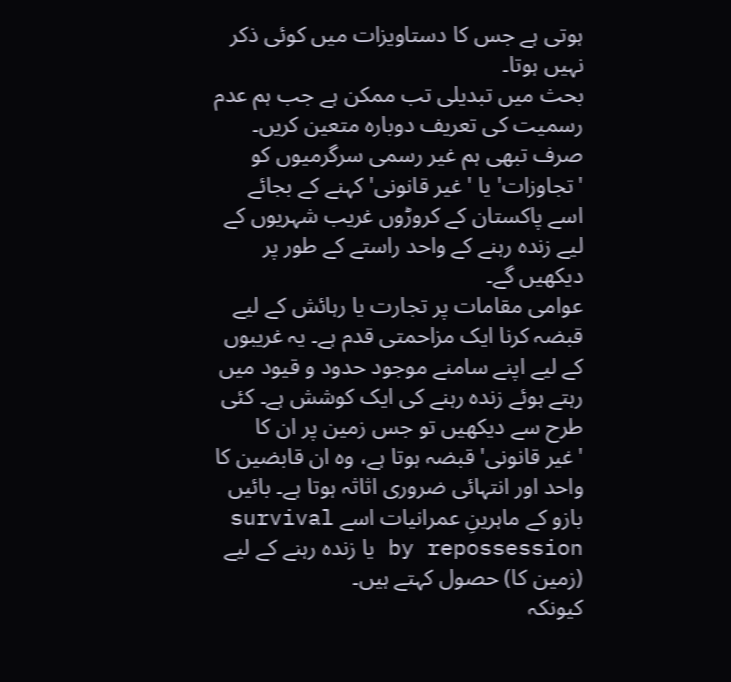ہوتی ہے جس کا دستاویزات میں کوئی ذکر نہیں ہوتا۔
بحث میں تبدیلی تب ممکن ہے جب ہم عدم رسمیت کی تعریف دوبارہ متعین کریں۔ صرف تبھی ہم غیر رسمی سرگرمیوں کو 'تجاوزات' یا 'غیر قانونی' کہنے کے بجائے اسے پاکستان کے کروڑوں غریب شہریوں کے لیے زندہ رہنے کے واحد راستے کے طور پر دیکھیں گے۔
عوامی مقامات پر تجارت یا رہائش کے لیے قبضہ کرنا ایک مزاحمتی قدم ہے۔ یہ غریبوں کے لیے اپنے سامنے موجود حدود و قیود میں رہتے ہوئے زندہ رہنے کی ایک کوشش ہے۔ کئی طرح سے دیکھیں تو جس زمین پر ان کا 'غیر قانونی' قبضہ ہوتا ہے، وہ ان قابضین کا واحد اور انتہائی ضروری اثاثہ ہوتا ہے۔ بائیں بازو کے ماہرینِ عمرانیات اسے survival by repossession یا زندہ رہنے کے لیے (زمین کا) حصول کہتے ہیں۔
کیونکہ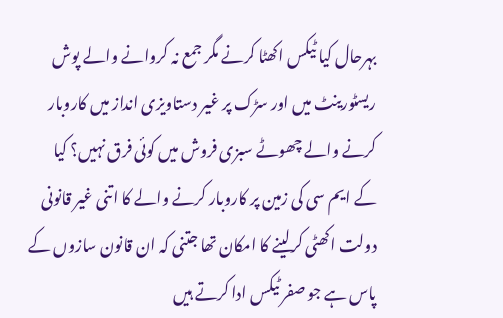بہرحال کیا ٹیکس اکھٹا کرنے مگر جمع نہ کروانے والے پوش ریسٹورینٹ میں اور سڑک پر غیر دستاویزی انداز میں کاروبار کرنے والے چھوٹے سبزی فروش میں کوئی فرق نہیں؟ کیا کے ایم سی کی زمین پر کاروبار کرنے والے کا اتنی غیر قانونی دولت اکھٹی کرلینے کا امکان تھا جتنی کہ ان قانون سازوں کے پاس ہے جو صفر ٹیکس ادا کرتے ہیں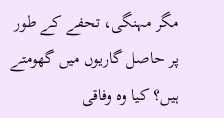مگر مہنگی، تحفے کے طور پر حاصل گاریوں میں گھومتے ہیں؟ کیا وہ وفاقی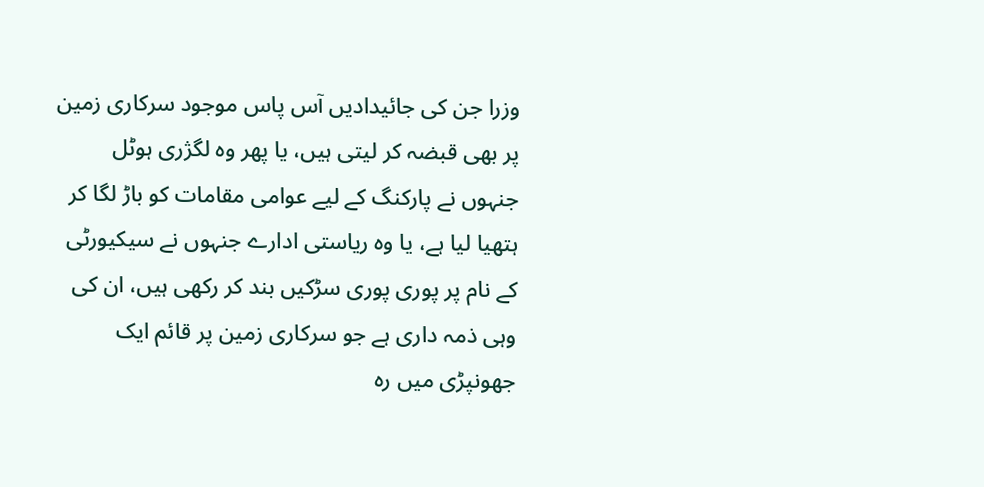وزرا جن کی جائیدادیں آس پاس موجود سرکاری زمین پر بھی قبضہ کر لیتی ہیں، یا پھر وہ لگژری ہوٹل جنہوں نے پارکنگ کے لیے عوامی مقامات کو باڑ لگا کر ہتھیا لیا ہے، یا وہ ریاستی ادارے جنہوں نے سیکیورٹی کے نام پر پوری پوری سڑکیں بند کر رکھی ہیں، ان کی وہی ذمہ داری ہے جو سرکاری زمین پر قائم ایک جھونپڑی میں رہ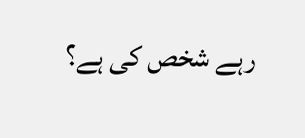رہے شخص کی ہے؟